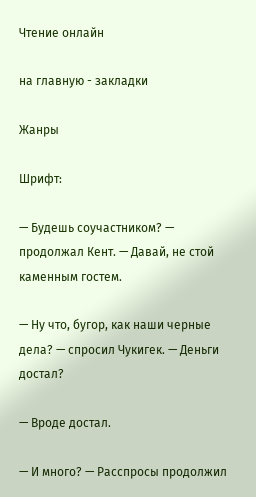Чтение онлайн

на главную - закладки

Жанры

Шрифт:

— Будешь соучастником? — продолжал Кент. — Давай, не стой каменным гостем.

— Ну что, бугор, как наши черные дела? — спросил Чукигек. — Деньги достал?

— Вроде достал.

— И много? — Расспросы продолжил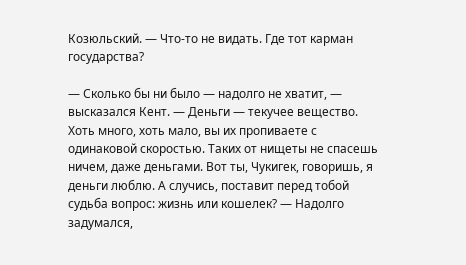Козюльский. — Что-то не видать. Где тот карман государства?

— Сколько бы ни было — надолго не хватит, — высказался Кент. — Деньги — текучее вещество. Хоть много, хоть мало, вы их пропиваете с одинаковой скоростью. Таких от нищеты не спасешь ничем, даже деньгами. Вот ты, Чукигек, говоришь, я деньги люблю. А случись, поставит перед тобой судьба вопрос: жизнь или кошелек? — Надолго задумался,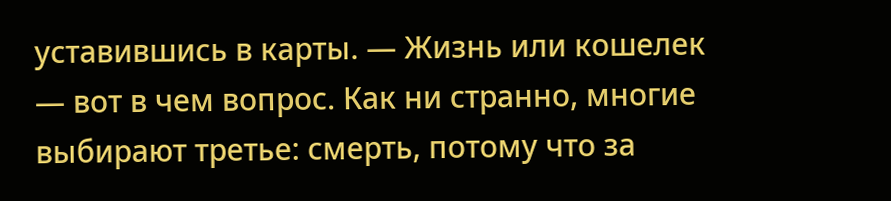уставившись в карты. — Жизнь или кошелек — вот в чем вопрос. Как ни странно, многие выбирают третье: смерть, потому что за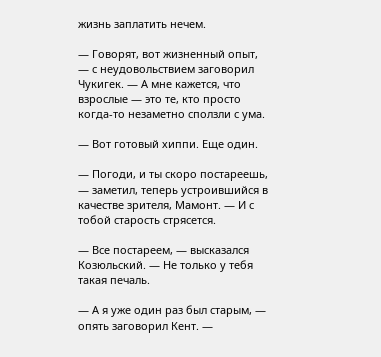жизнь заплатить нечем.

— Говорят, вот жизненный опыт, — с неудовольствием заговорил Чукигек. — А мне кажется, что взрослые — это те, кто просто когда-то незаметно сползли с ума.

— Вот готовый хиппи. Еще один.

— Погоди, и ты скоро постареешь, — заметил, теперь устроившийся в качестве зрителя, Мамонт. — И с тобой старость стрясется.

— Все постареем, — высказался Козюльский. — Не только у тебя такая печаль.

— А я уже один раз был старым, — опять заговорил Кент. —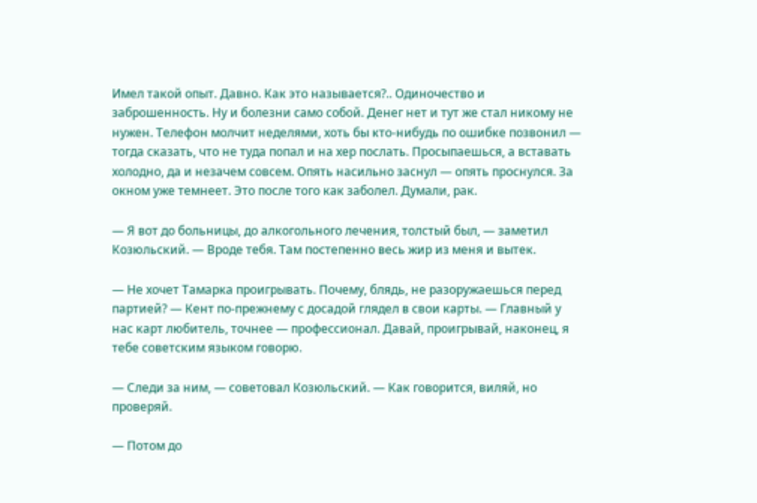Имел такой опыт. Давно. Как это называется?.. Одиночество и заброшенность. Ну и болезни само собой. Денег нет и тут же стал никому не нужен. Телефон молчит неделями, хоть бы кто-нибудь по ошибке позвонил — тогда сказать, что не туда попал и на хер послать. Просыпаешься, а вставать холодно, да и незачем совсем. Опять насильно заснул — опять проснулся. За окном уже темнеет. Это после того как заболел. Думали, рак.

— Я вот до больницы, до алкогольного лечения, толстый был, — заметил Козюльский. — Вроде тебя. Там постепенно весь жир из меня и вытек.

— Не хочет Тамарка проигрывать. Почему, блядь, не разоружаешься перед партией? — Кент по-прежнему с досадой глядел в свои карты. — Главный у нас карт любитель, точнее — профессионал. Давай, проигрывай, наконец, я тебе советским языком говорю.

— Следи за ним, — советовал Козюльский. — Как говорится, виляй, но проверяй.

— Потом до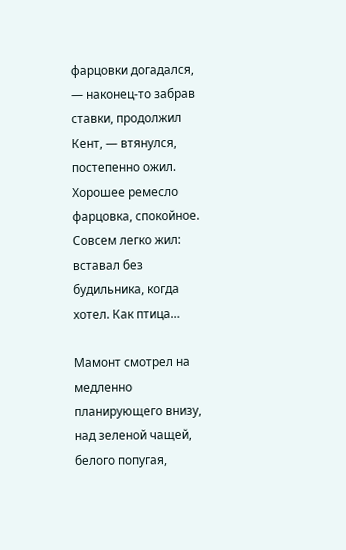фарцовки догадался, — наконец-то забрав ставки, продолжил Кент, — втянулся, постепенно ожил. Хорошее ремесло фарцовка, спокойное. Совсем легко жил: вставал без будильника, когда хотел. Как птица…

Мамонт смотрел на медленно планирующего внизу, над зеленой чащей, белого попугая,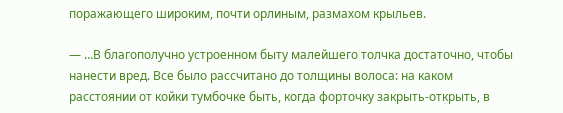поражающего широким, почти орлиным, размахом крыльев.

— …В благополучно устроенном быту малейшего толчка достаточно, чтобы нанести вред. Все было рассчитано до толщины волоса: на каком расстоянии от койки тумбочке быть, когда форточку закрыть-открыть, в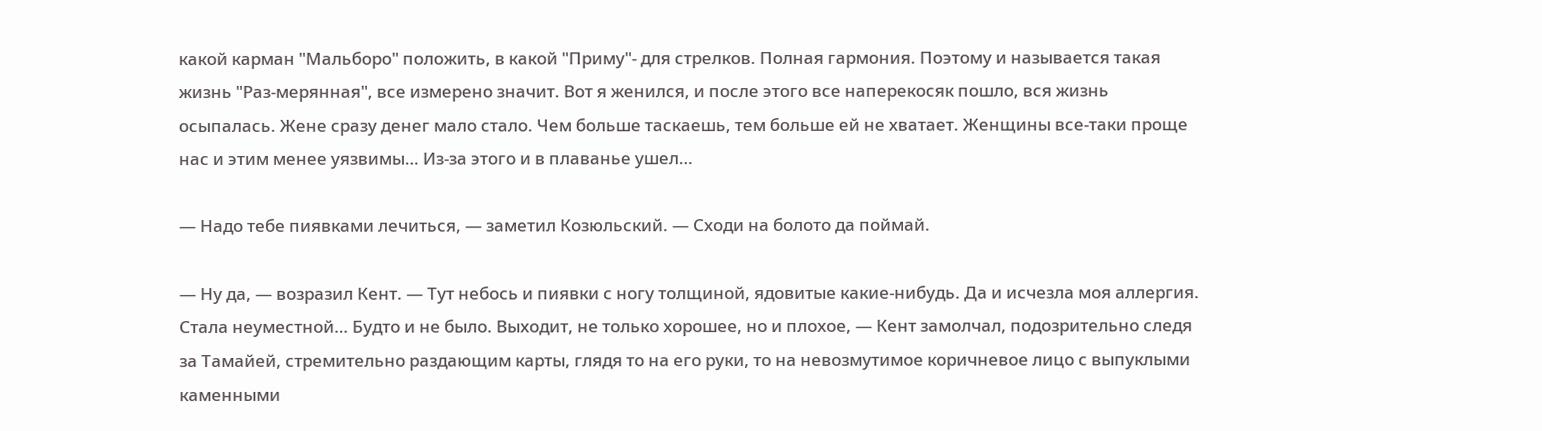какой карман "Мальборо" положить, в какой "Приму"- для стрелков. Полная гармония. Поэтому и называется такая жизнь "Раз-мерянная", все измерено значит. Вот я женился, и после этого все наперекосяк пошло, вся жизнь осыпалась. Жене сразу денег мало стало. Чем больше таскаешь, тем больше ей не хватает. Женщины все-таки проще нас и этим менее уязвимы… Из-за этого и в плаванье ушел…

— Надо тебе пиявками лечиться, — заметил Козюльский. — Сходи на болото да поймай.

— Ну да, — возразил Кент. — Тут небось и пиявки с ногу толщиной, ядовитые какие-нибудь. Да и исчезла моя аллергия. Стала неуместной… Будто и не было. Выходит, не только хорошее, но и плохое, — Кент замолчал, подозрительно следя за Тамайей, стремительно раздающим карты, глядя то на его руки, то на невозмутимое коричневое лицо с выпуклыми каменными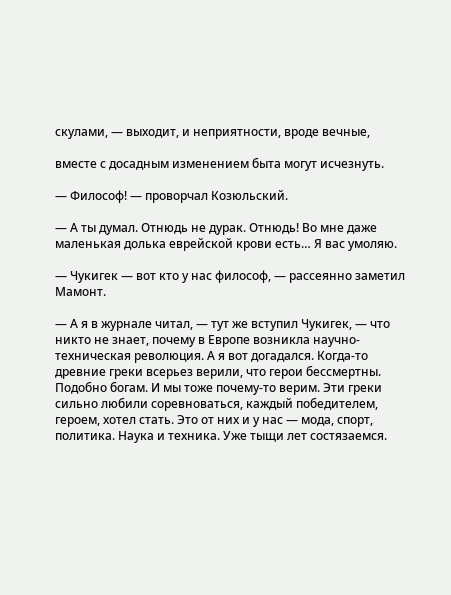скулами, — выходит, и неприятности, вроде вечные,

вместе с досадным изменением быта могут исчезнуть.

— Философ! — проворчал Козюльский.

— А ты думал. Отнюдь не дурак. Отнюдь! Во мне даже маленькая долька еврейской крови есть… Я вас умоляю.

— Чукигек — вот кто у нас философ, — рассеянно заметил Мамонт.

— А я в журнале читал, — тут же вступил Чукигек, — что никто не знает, почему в Европе возникла научно-техническая революция. А я вот догадался. Когда-то древние греки всерьез верили, что герои бессмертны. Подобно богам. И мы тоже почему-то верим. Эти греки сильно любили соревноваться, каждый победителем, героем, хотел стать. Это от них и у нас — мода, спорт, политика. Наука и техника. Уже тыщи лет состязаемся.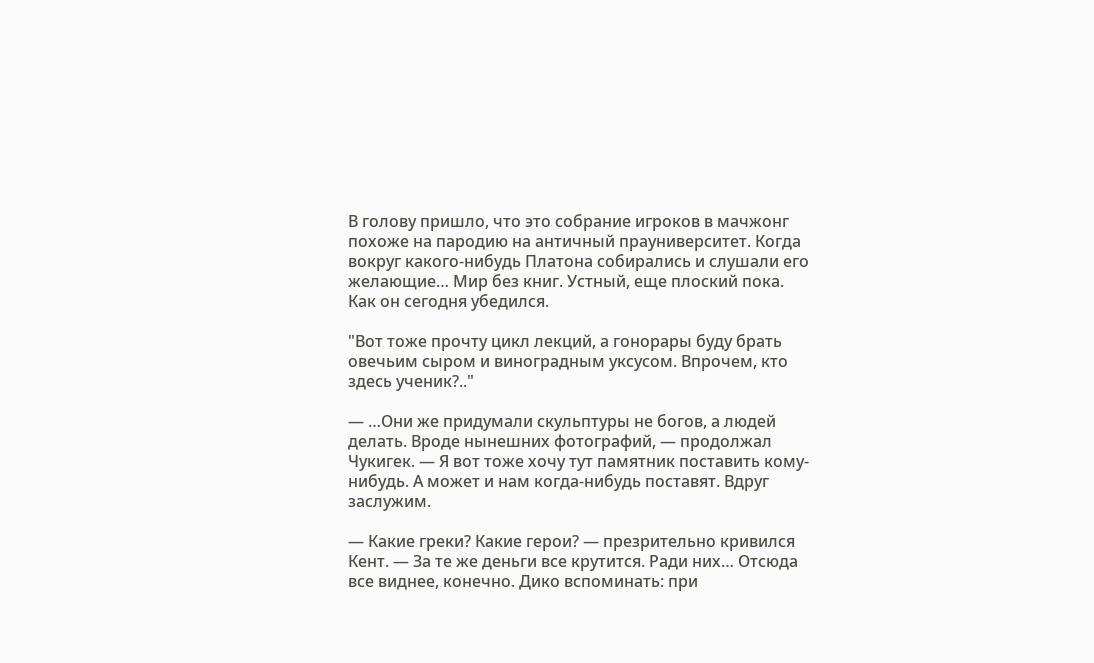В голову пришло, что это собрание игроков в мачжонг похоже на пародию на античный прауниверситет. Когда вокруг какого-нибудь Платона собирались и слушали его желающие… Мир без книг. Устный, еще плоский пока. Как он сегодня убедился.

"Вот тоже прочту цикл лекций, а гонорары буду брать овечьим сыром и виноградным уксусом. Впрочем, кто здесь ученик?.."

— …Они же придумали скульптуры не богов, а людей делать. Вроде нынешних фотографий, — продолжал Чукигек. — Я вот тоже хочу тут памятник поставить кому-нибудь. А может и нам когда-нибудь поставят. Вдруг заслужим.

— Какие греки? Какие герои? — презрительно кривился Кент. — За те же деньги все крутится. Ради них… Отсюда все виднее, конечно. Дико вспоминать: при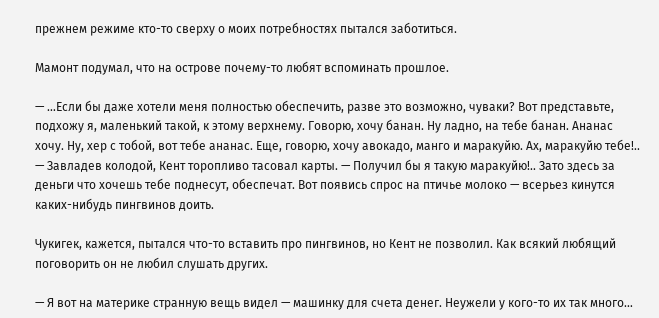прежнем режиме кто-то сверху о моих потребностях пытался заботиться.

Мамонт подумал, что на острове почему-то любят вспоминать прошлое.

— …Если бы даже хотели меня полностью обеспечить, разве это возможно, чуваки? Вот представьте, подхожу я, маленький такой, к этому верхнему. Говорю, хочу банан. Ну ладно, на тебе банан. Ананас хочу. Ну, хер с тобой, вот тебе ананас. Еще, говорю, хочу авокадо, манго и маракуйю. Ах, маракуйю тебе!.. — Завладев колодой, Кент торопливо тасовал карты. — Получил бы я такую маракуйю!.. Зато здесь за деньги что хочешь тебе поднесут, обеспечат. Вот появись спрос на птичье молоко — всерьез кинутся каких-нибудь пингвинов доить.

Чукигек, кажется, пытался что-то вставить про пингвинов, но Кент не позволил. Как всякий любящий поговорить он не любил слушать других.

— Я вот на материке странную вещь видел — машинку для счета денег. Неужели у кого-то их так много…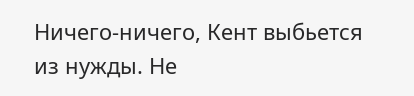Ничего-ничего, Кент выбьется из нужды. Не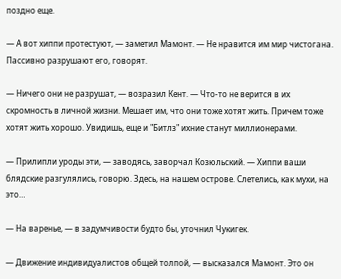поздно еще.

— А вот хиппи протестуют, — заметил Мамонт. — Не нравится им мир чистогана. Пассивно разрушают его, говорят.

— Ничего они не разрушат, — возразил Кент. — Что-то не верится в их скромность в личной жизни. Мешает им, что они тоже хотят жить. Причем тоже хотят жить хорошо. Увидишь, еще и "Битлз" ихние станут миллионерами.

— Прилипли уроды эти, — заводясь, заворчал Козюльский. — Хиппи ваши блядские разгулялись, говорю. Здесь, на нашем острове. Слетелись, как мухи, на это…

— На варенье, — в задумчивости будто бы, уточнил Чукигек.

— Движение индивидуалистов общей толпой, — высказался Мамонт. Это он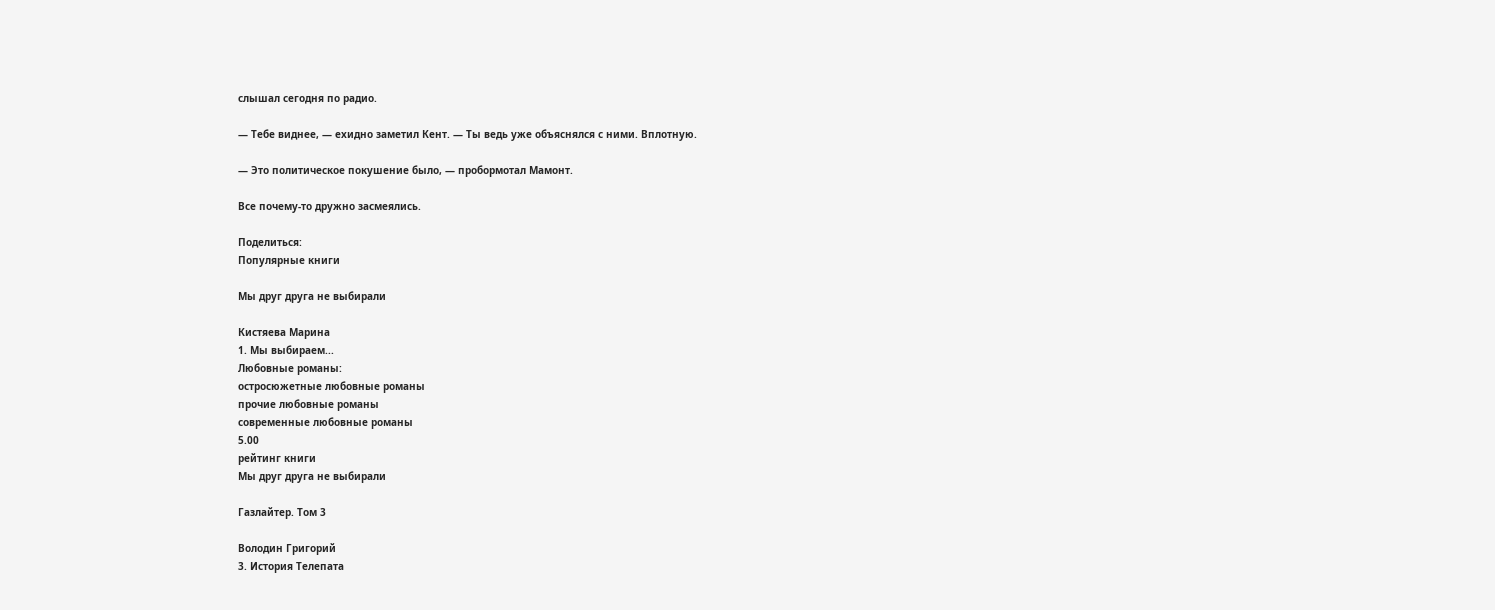слышал сегодня по радио.

— Тебе виднее, — ехидно заметил Кент. — Ты ведь уже объяснялся с ними. Вплотную.

— Это политическое покушение было, — пробормотал Мамонт.

Все почему-то дружно засмеялись.

Поделиться:
Популярные книги

Мы друг друга не выбирали

Кистяева Марина
1. Мы выбираем...
Любовные романы:
остросюжетные любовные романы
прочие любовные романы
современные любовные романы
5.00
рейтинг книги
Мы друг друга не выбирали

Газлайтер. Том 3

Володин Григорий
3. История Телепата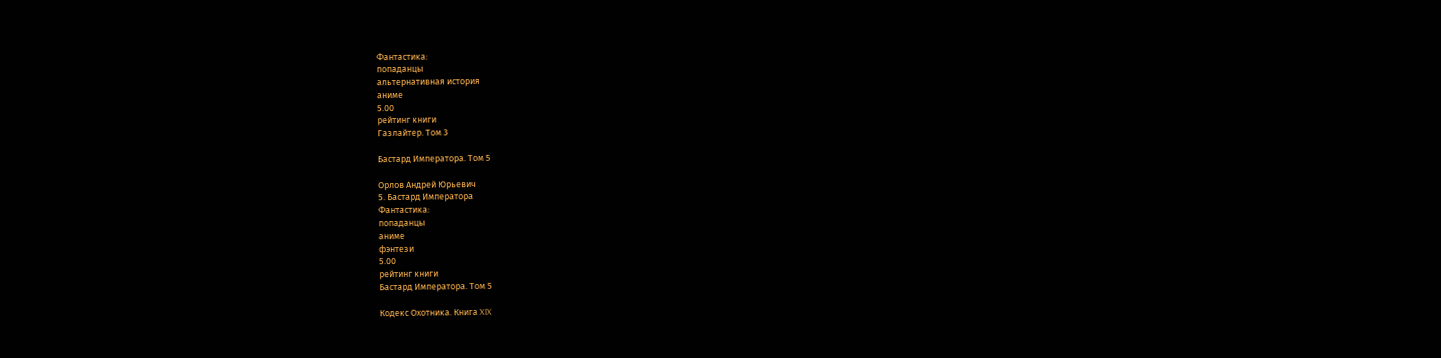Фантастика:
попаданцы
альтернативная история
аниме
5.00
рейтинг книги
Газлайтер. Том 3

Бастард Императора. Том 5

Орлов Андрей Юрьевич
5. Бастард Императора
Фантастика:
попаданцы
аниме
фэнтези
5.00
рейтинг книги
Бастард Императора. Том 5

Кодекс Охотника. Книга XIX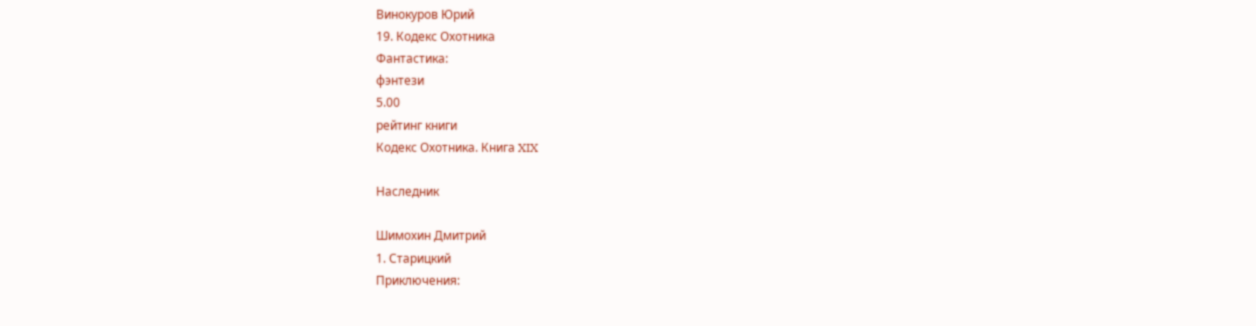Винокуров Юрий
19. Кодекс Охотника
Фантастика:
фэнтези
5.00
рейтинг книги
Кодекс Охотника. Книга XIX

Наследник

Шимохин Дмитрий
1. Старицкий
Приключения: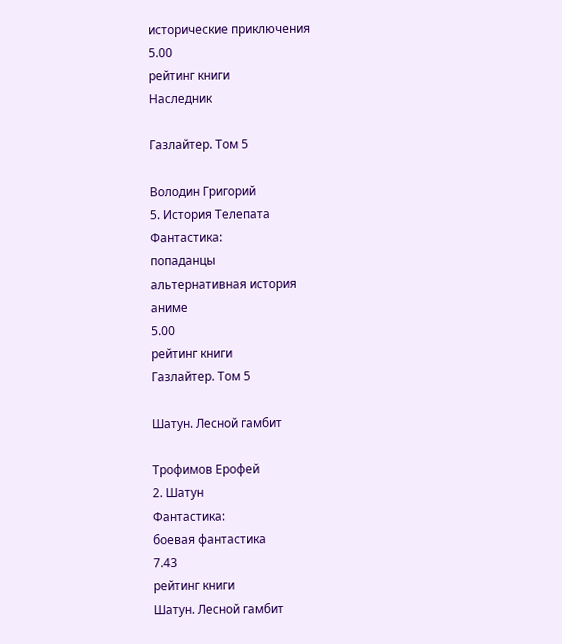исторические приключения
5.00
рейтинг книги
Наследник

Газлайтер. Том 5

Володин Григорий
5. История Телепата
Фантастика:
попаданцы
альтернативная история
аниме
5.00
рейтинг книги
Газлайтер. Том 5

Шатун. Лесной гамбит

Трофимов Ерофей
2. Шатун
Фантастика:
боевая фантастика
7.43
рейтинг книги
Шатун. Лесной гамбит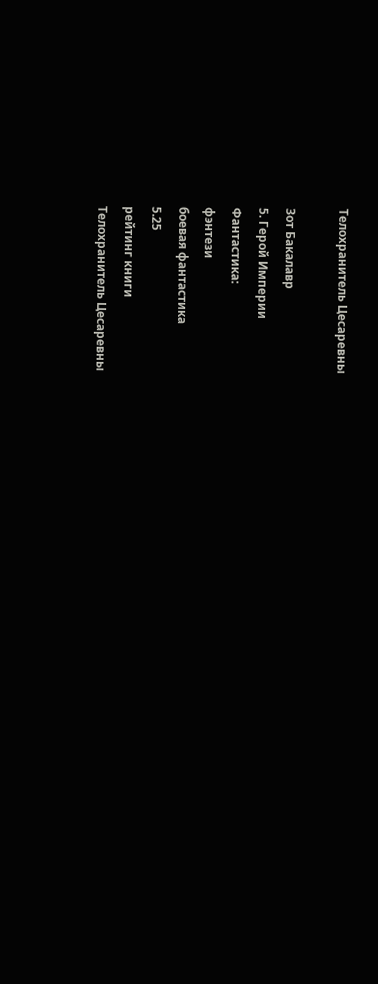Телохранитель Цесаревны

Зот Бакалавр
5. Герой Империи
Фантастика:
фэнтези
боевая фантастика
5.25
рейтинг книги
Телохранитель Цесаревны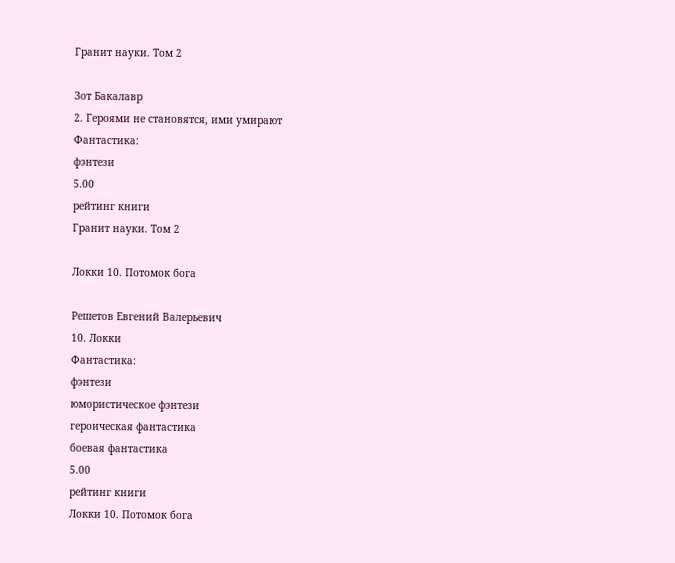Гранит науки. Том 2

Зот Бакалавр
2. Героями не становятся, ими умирают
Фантастика:
фэнтези
5.00
рейтинг книги
Гранит науки. Том 2

Локки 10. Потомок бога

Решетов Евгений Валерьевич
10. Локки
Фантастика:
фэнтези
юмористическое фэнтези
героическая фантастика
боевая фантастика
5.00
рейтинг книги
Локки 10. Потомок бога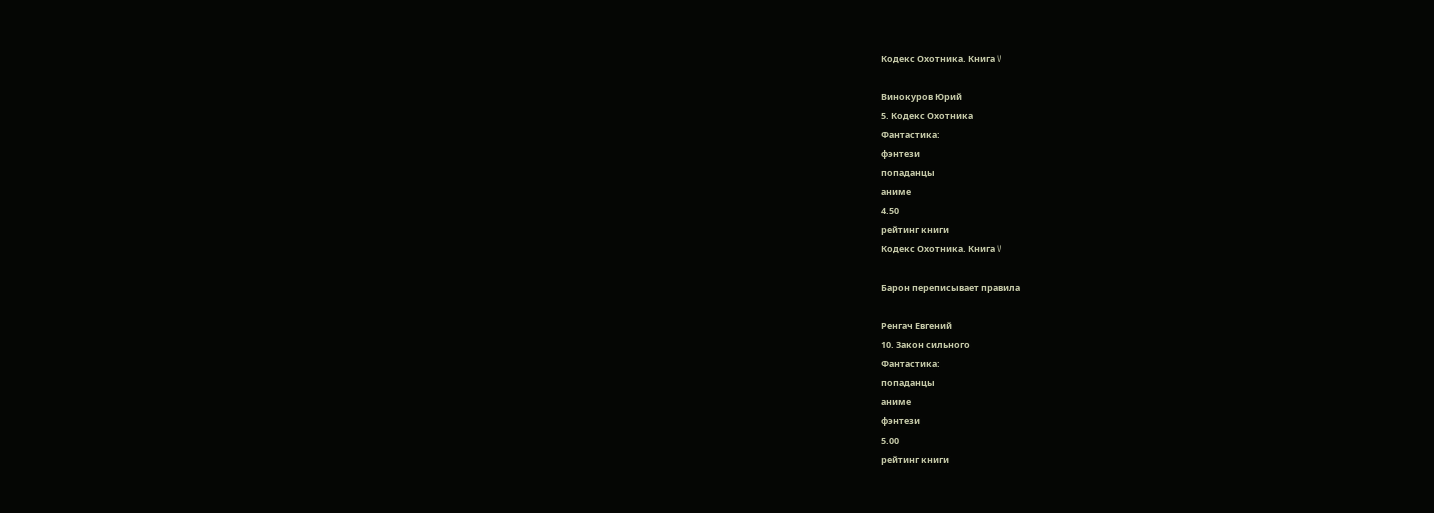Кодекс Охотника. Книга V

Винокуров Юрий
5. Кодекс Охотника
Фантастика:
фэнтези
попаданцы
аниме
4.50
рейтинг книги
Кодекс Охотника. Книга V

Барон переписывает правила

Ренгач Евгений
10. Закон сильного
Фантастика:
попаданцы
аниме
фэнтези
5.00
рейтинг книги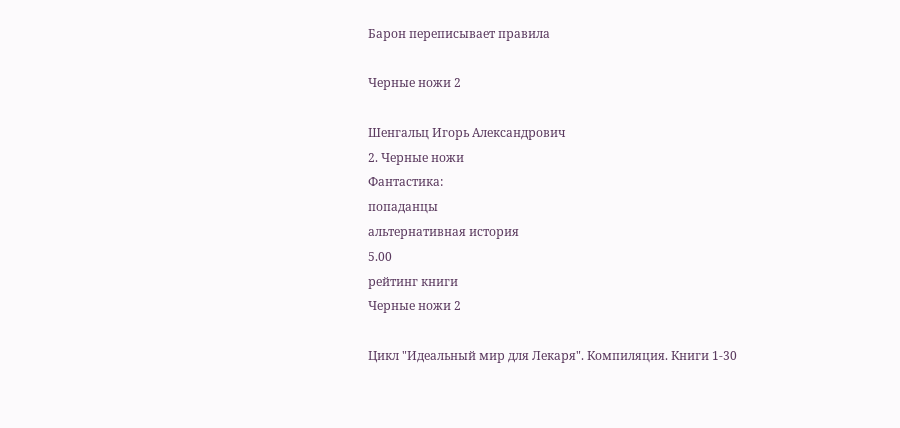Барон переписывает правила

Черные ножи 2

Шенгальц Игорь Александрович
2. Черные ножи
Фантастика:
попаданцы
альтернативная история
5.00
рейтинг книги
Черные ножи 2

Цикл "Идеальный мир для Лекаря". Компиляция. Книги 1-30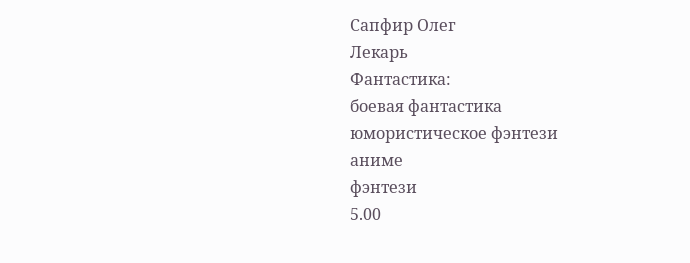Сапфир Олег
Лекарь
Фантастика:
боевая фантастика
юмористическое фэнтези
аниме
фэнтези
5.00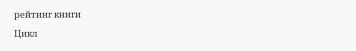рейтинг книги
Цикл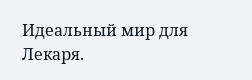Идеальный мир для Лекаря.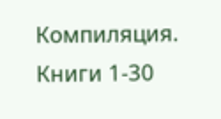Компиляция. Книги 1-30